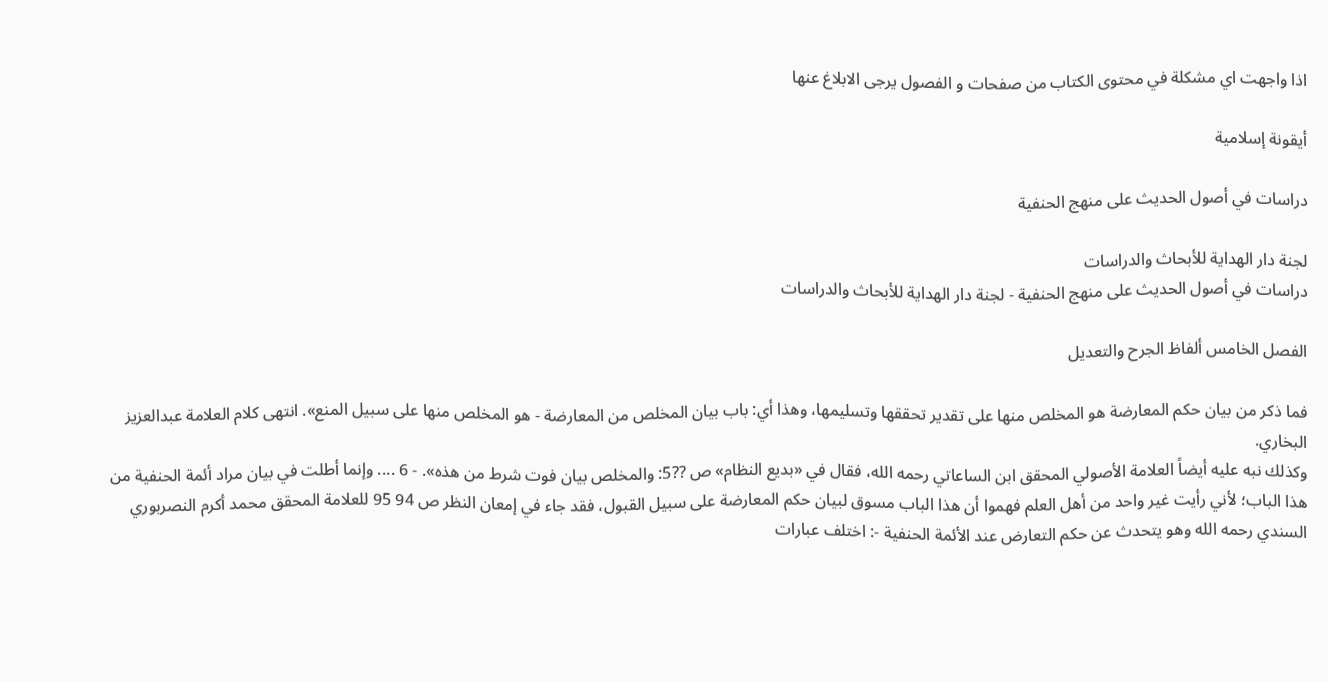اذا واجهت اي مشكلة في محتوى الكتاب من صفحات و الفصول يرجى الابلاغ عنها

أيقونة إسلامية

دراسات في أصول الحديث على منهج الحنفية

لجنة دار الهداية للأبحاث والدراسات
دراسات في أصول الحديث على منهج الحنفية - لجنة دار الهداية للأبحاث والدراسات

الفصل الخامس ألفاظ الجرح والتعديل

فما ذكر من بيان حكم المعارضة هو المخلص منها على تقدير تحققها وتسليمها، وهذا أي: باب بيان المخلص من المعارضة - هو المخلص منها على سبيل المنع». انتهى كلام العلامة عبدالعزيز البخاري.
وكذلك نبه عليه أيضاً العلامة الأصولي المحقق ابن الساعاتي رحمه الله، فقال في «بديع النظام» ص ??5: والمخلص بيان فوت شرط من هذه». - 6 .... وإنما أطلت في بيان مراد أئمة الحنفية من هذا الباب؛ لأني رأيت غير واحد من أهل العلم فهموا أن هذا الباب مسوق لبيان حكم المعارضة على سبيل القبول، فقد جاء في إمعان النظر ص 94 95 للعلامة المحقق محمد أكرم النصربوري السندي رحمه الله وهو يتحدث عن حكم التعارض عند الأئمة الحنفية -: اختلف عبارات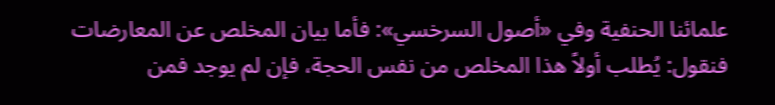علمائنا الحنفية وفي «أصول السرخسي»: فأما بيان المخلص عن المعارضات فنقول: يُطلب أولاً هذا المخلص من نفس الحجة، فإن لم يوجد فمن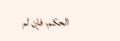الحكم، فإن لم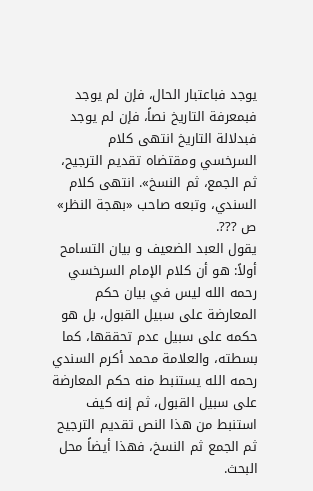يوجد فباعتبار الحال، فإن لم يوجد فبمعرفة التاريخ نصاً، فإن لم يوجد فبدلالة التاريخ انتهى كلام السرخسي ومقتضاه تقديم الترجيح، ثم الجمع، ثم النسخ». انتهى كلام السندي، وتبعه صاحب «بهجة النظر» ص ???.
يقول العبد الضعيف و بيان التسامح أولاً: هو أن كلام الإمام السرخسي رحمه الله ليس في بيان حكم المعارضة على سبيل القبول، بل هو حكمه على سبيل عدم تحققها، كما بسطته، والعلامة محمد أكرم السندي رحمه الله يستنبط منه حكم المعارضة على سبيل القبول، ثم إنه كيف استنبط من هذا النص تقديم الترجيح ثم الجمع ثم النسخ، فهذا أيضاً محل البحث.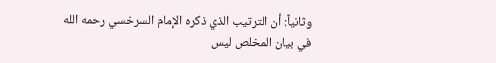وثانياً: أن الترتيب الذي ذكره الإمام السرخسي رحمه الله في بيان المخلص ليس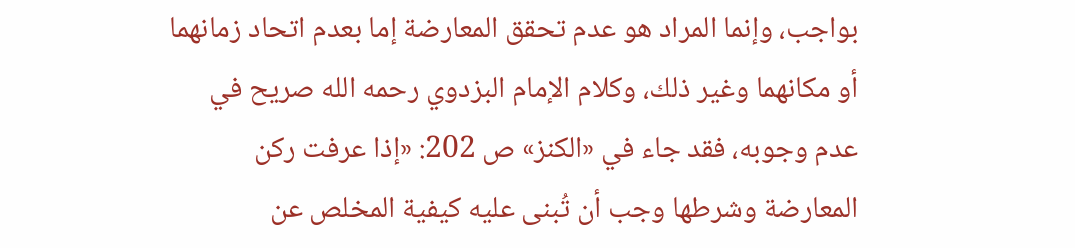بواجب، وإنما المراد هو عدم تحقق المعارضة إما بعدم اتحاد زمانهما أو مكانهما وغير ذلك، وكلام الإمام البزدوي رحمه الله صريح في عدم وجوبه، فقد جاء في «الكنز» ص 202: «إذا عرفت ركن المعارضة وشرطها وجب أن تُبنى عليه كيفية المخلص عن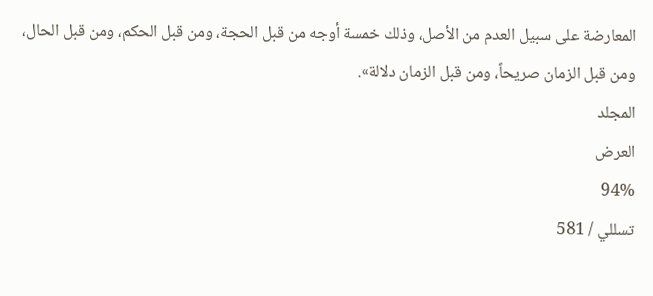المعارضة على سبيل العدم من الأصل، وذلك خمسة أوجه من قبل الحجة، ومن قبل الحكم، ومن قبل الحال، ومن قبل الزمان صريحاً، ومن قبل الزمان دلالة».
المجلد
العرض
94%
تسللي / 581